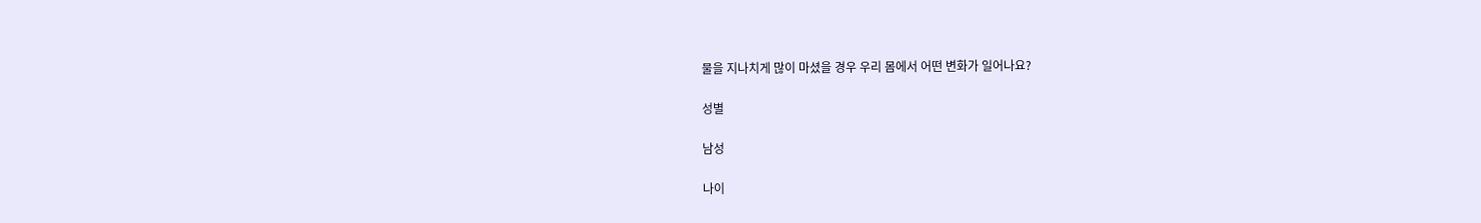물을 지나치게 많이 마셨을 경우 우리 몸에서 어떤 변화가 일어나요?

성별

남성

나이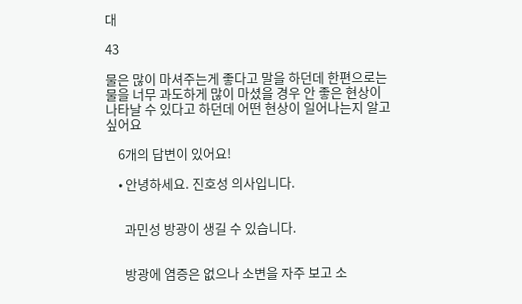대

43

물은 많이 마셔주는게 좋다고 말을 하던데 한편으로는 물을 너무 과도하게 많이 마셨을 경우 안 좋은 현상이 나타날 수 있다고 하던데 어떤 현상이 일어나는지 알고 싶어요

    6개의 답변이 있어요!

    • 안녕하세요. 진호성 의사입니다.


      과민성 방광이 생길 수 있습니다.


      방광에 염증은 없으나 소변을 자주 보고 소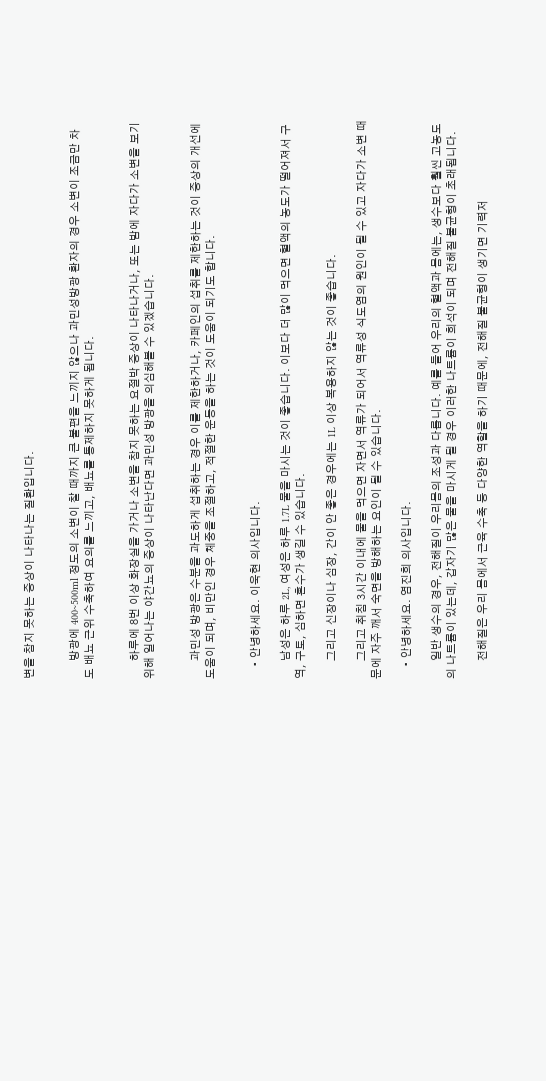변을 참지 못하는 증상이 나타나는 질환입니다.


      방광에 400~500ml 정도의 소변이 찰 때까지 큰 불편을 느끼지 않으나 과민성방광 환자의 경우 소변이 조금만 차도 배뇨 근위 수축하여 요의를 느끼고, 배뇨를 통제하지 못하게 됩니다.


      하루에 8번 이상 화장실을 가거나 소변을 참지 못하는 요절박 증상이 나타나거나, 또는 밤에 자다가 소변을 보기 위해 일어나는 야간뇨의 증상이 나타난다면 과민성 방광을 의심해볼 수 있겠습니다.


      과민성 방광은 수분을 과도하게 섭취하는 경우 이를 제한하거나, 카페인의 섭취를 제한하는 것이 증상의 개선에 도움이 되며, 비만인 경우 체중을 조절하고, 적절한 운동을 하는 것이 도움이 되기도 합니다.


    • 안녕하세요. 이욱현 의사입니다.

      남성은 하루 2L, 여성은 하루 1.7L 물을 마시는 것이 좋습니다. 이보다 더 많이 먹으면 혈액의 농도가 떨어져서 구역, 구토, 심하면 혼수가 생길 수 있습니다.

      그리고 신장이나 심장, 간이 안 좋은 경우에는 1L 이상 복용하지 않는 것이 좋습니다.

      그리고 취침 3시간 이내에 물을 먹으면 자면서 역류가 되어서 역류성 식도염의 원인이 될 수 있고 자다가 소변 때문에 자주 깨서 숙면을 방해하는 요인이 될 수 있습니다.

    • 안녕하세요. 염진희 의사입니다.

      일반 생수의 경우, 전해질이 우리몸의 조성과 다릅니다. 예를 들어 우리의 혈액과 몸에는, 생수보다 훨씬 고농도의 나트륨이 있는데, 갑자기 많은 물을 마시게 될 경우 이러한 나트륨이 희석이 되며 전해질 불균형이 초래됩니다.

      전해질은 우리 몸에서 근육 수축 등 다양한 역할을 하기 때문에, 전해질 불균형이 생기면 기력저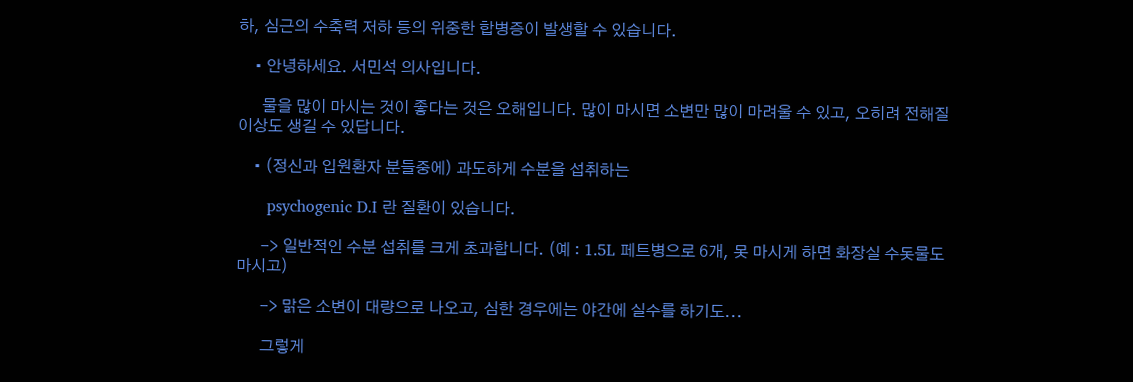하, 심근의 수축력 저하 등의 위중한 합병증이 발생할 수 있습니다.

    • 안녕하세요. 서민석 의사입니다.

      물을 많이 마시는 것이 좋다는 것은 오해입니다. 많이 마시면 소변만 많이 마려울 수 있고, 오히려 전해질 이상도 생길 수 있답니다.

    • (정신과 입원환자 분들중에) 과도하게 수분을 섭취하는

      psychogenic D.I 란 질환이 있습니다.

      -> 일반적인 수분 섭취를 크게 초과합니다. (예 : 1.5L 페트병으로 6개, 못 마시게 하면 화장실 수돗물도 마시고)

      -> 맑은 소변이 대량으로 나오고, 심한 경우에는 야간에 실수를 하기도...

      그렇게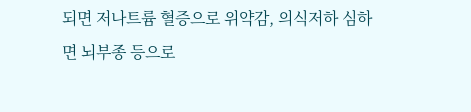되면 저나트륨 혈증으로 위약감, 의식저하 심하면 뇌부종 등으로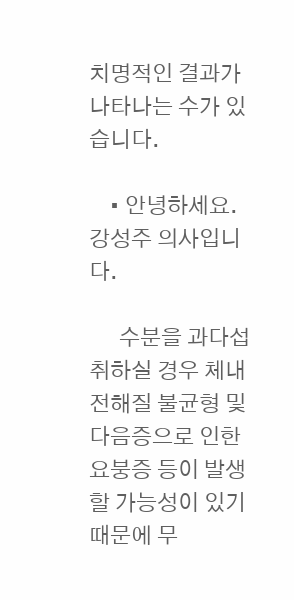치명적인 결과가 나타나는 수가 있습니다.

    • 안녕하세요. 강성주 의사입니다.

      수분을 과다섭취하실 경우 체내 전해질 불균형 및 다음증으로 인한 요붕증 등이 발생할 가능성이 있기 때문에 무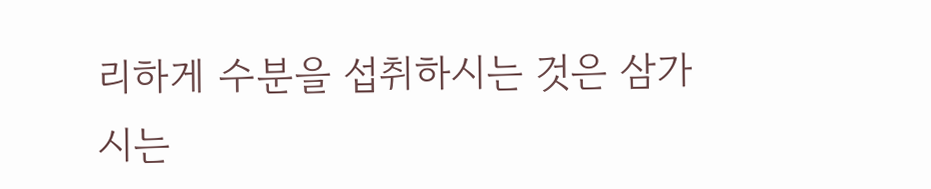리하게 수분을 섭취하시는 것은 삼가시는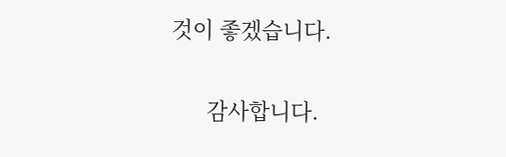것이 좋겠습니다.

      감사합니다.